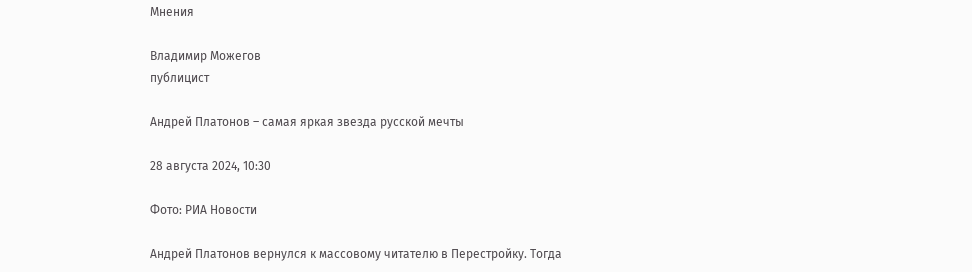Мнения

Владимир Можегов
публицист

Андрей Платонов – самая яркая звезда русской мечты

28 августа 2024, 10:30

Фото: РИА Новости

Андрей Платонов вернулся к массовому читателю в Перестройку. Тогда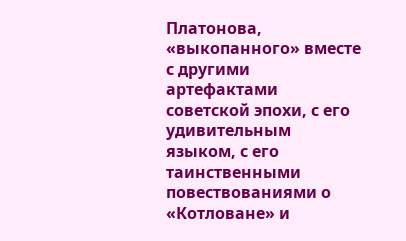Платонова, «выкопанного» вместе с другими артефактами советской эпохи, с его удивительным языком, с его таинственными повествованиями о «Котловане» и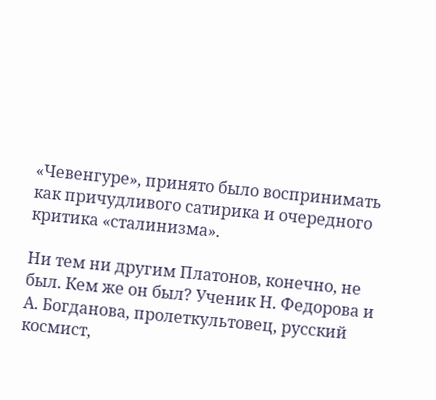«Чевенгуре», принято было воспринимать как причудливого сатирика и очередного критика «сталинизма».

Ни тем ни другим Платонов, конечно, не был. Кем же он был? Ученик Н. Федорова и А. Богданова, пролеткультовец, русский космист,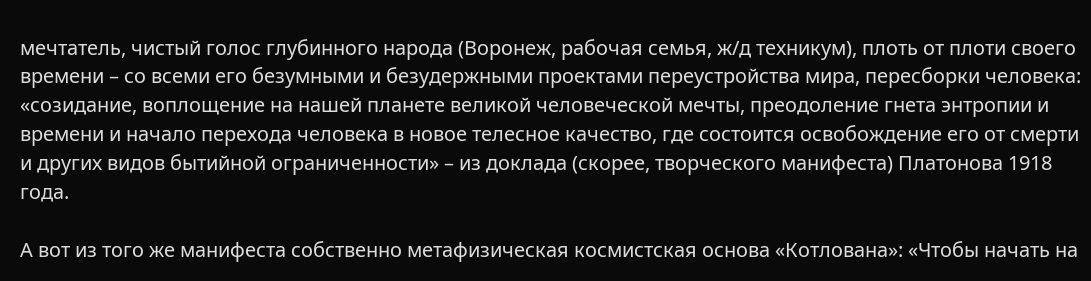мечтатель, чистый голос глубинного народа (Воронеж, рабочая семья, ж/д техникум), плоть от плоти своего времени – со всеми его безумными и безудержными проектами переустройства мира, пересборки человека: «созидание, воплощение на нашей планете великой человеческой мечты, преодоление гнета энтропии и времени и начало перехода человека в новое телесное качество, где состоится освобождение его от смерти и других видов бытийной ограниченности» – из доклада (скорее, творческого манифеста) Платонова 1918 года.

А вот из того же манифеста собственно метафизическая космистская основа «Котлована»: «Чтобы начать на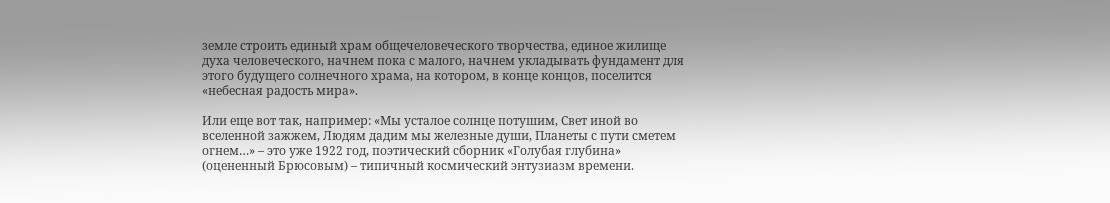земле строить единый храм общечеловеческого творчества, единое жилище духа человеческого, начнем пока с малого, начнем укладывать фундамент для этого будущего солнечного храма, на котором, в конце концов, поселится «небесная радость мира».

Или еще вот так, например: «Мы усталое солнце потушим, Свет иной во вселенной зажжем, Людям дадим мы железные души, Планеты с пути сметем огнем…» – это уже 1922 год, поэтический сборник «Голубая глубина» (оцененный Брюсовым) – типичный космический энтузиазм времени.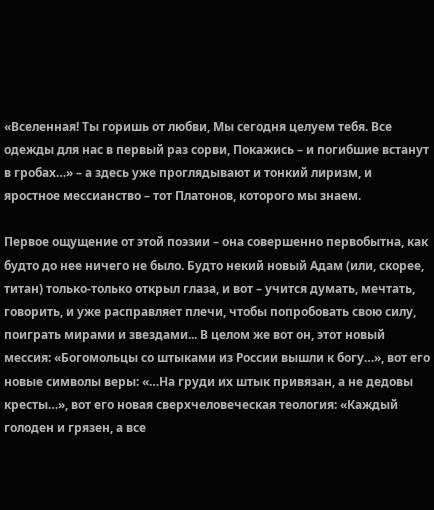«Вселенная! Ты горишь от любви, Мы сегодня целуем тебя. Все одежды для нас в первый раз сорви, Покажись – и погибшие встанут в гробах…» – а здесь уже проглядывают и тонкий лиризм, и яростное мессианство – тот Платонов, которого мы знаем.

Первое ощущение от этой поэзии – она совершенно первобытна, как будто до нее ничего не было. Будто некий новый Адам (или, скорее, титан) только-только открыл глаза, и вот – учится думать, мечтать, говорить, и уже расправляет плечи, чтобы попробовать свою силу, поиграть мирами и звездами... В целом же вот он, этот новый мессия: «Богомольцы со штыками из России вышли к богу…», вот его новые символы веры: «…На груди их штык привязан, а не дедовы кресты…», вот его новая сверхчеловеческая теология: «Каждый голоден и грязен, а все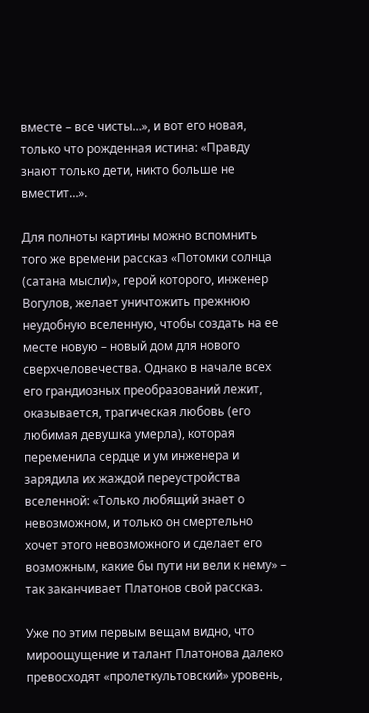вместе – все чисты…», и вот его новая, только что рожденная истина: «Правду знают только дети, никто больше не вместит…».

Для полноты картины можно вспомнить того же времени рассказ «Потомки солнца (сатана мысли)», герой которого, инженер Вогулов, желает уничтожить прежнюю неудобную вселенную, чтобы создать на ее месте новую – новый дом для нового сверхчеловечества. Однако в начале всех его грандиозных преобразований лежит, оказывается, трагическая любовь (его любимая девушка умерла), которая переменила сердце и ум инженера и зарядила их жаждой переустройства вселенной: «Только любящий знает о невозможном, и только он смертельно хочет этого невозможного и сделает его возможным, какие бы пути ни вели к нему» – так заканчивает Платонов свой рассказ.

Уже по этим первым вещам видно, что мироощущение и талант Платонова далеко превосходят «пролеткультовский» уровень,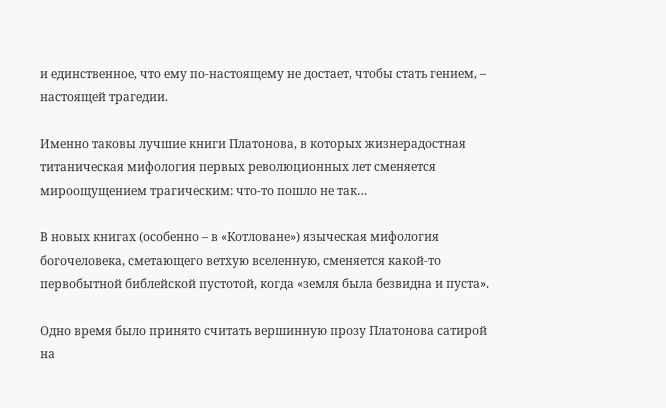и единственное, что ему по-настоящему не достает, чтобы стать гением, – настоящей трагедии.

Именно таковы лучшие книги Платонова, в которых жизнерадостная титаническая мифология первых революционных лет сменяется мироощущением трагическим: что-то пошло не так…

В новых книгах (особенно – в «Котловане») языческая мифология богочеловека, сметающего ветхую вселенную, сменяется какой-то первобытной библейской пустотой, когда «земля была безвидна и пуста».

Одно время было принято считать вершинную прозу Платонова сатирой на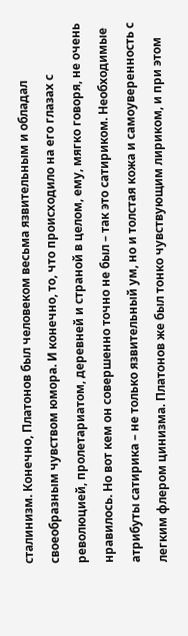сталинизм. Конечно, Платонов был человеком весьма язвительным и обладал своеобразным чувством юмора. И конечно, то, что происходило на его глазах с революцией, пролетариатом, деревней и страной в целом, ему, мягко говоря, не очень нравилось. Но вот кем он совершенно точно не был – так это сатириком. Необходимые атрибуты сатирика – не только язвительный ум, но и толстая кожа и самоуверенность с легким флером цинизма. Платонов же был тонко чувствующим лириком, и при этом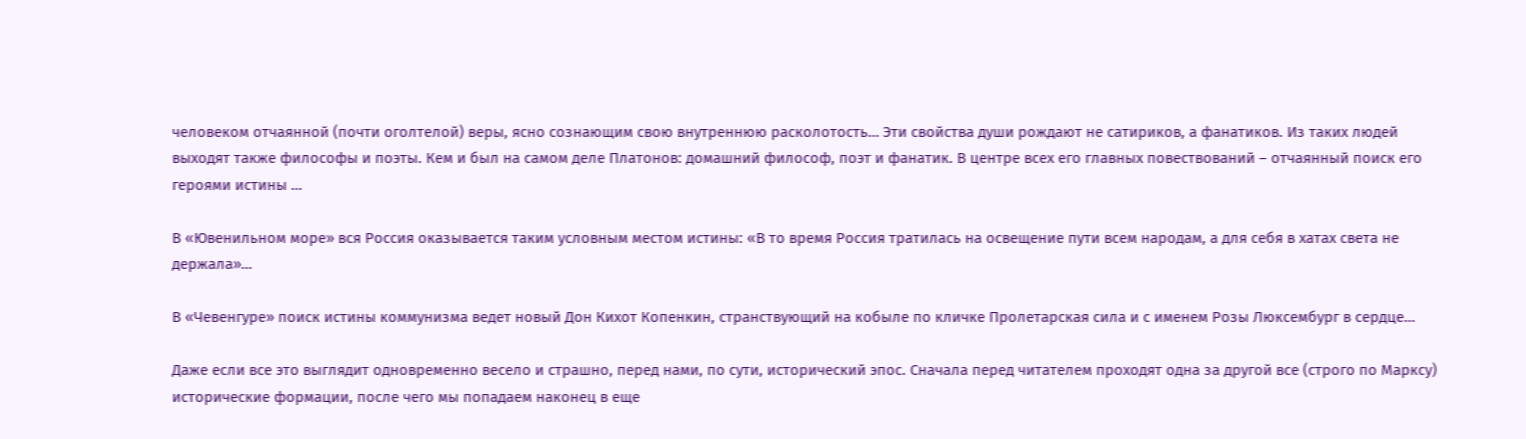человеком отчаянной (почти оголтелой) веры, ясно сознающим свою внутреннюю расколотость… Эти свойства души рождают не сатириков, а фанатиков. Из таких людей выходят также философы и поэты. Кем и был на самом деле Платонов: домашний философ, поэт и фанатик. В центре всех его главных повествований – отчаянный поиск его героями истины …

В «Ювенильном море» вся Россия оказывается таким условным местом истины: «В то время Россия тратилась на освещение пути всем народам, а для себя в хатах света не держала»…

В «Чевенгуре» поиск истины коммунизма ведет новый Дон Кихот Копенкин, странствующий на кобыле по кличке Пролетарская сила и с именем Розы Люксембург в сердце…

Даже если все это выглядит одновременно весело и страшно, перед нами, по сути, исторический эпос. Сначала перед читателем проходят одна за другой все (строго по Марксу) исторические формации, после чего мы попадаем наконец в еще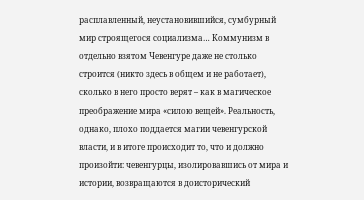расплавленный, неустановившийся, сумбурный мир строящегося социализма… Коммунизм в отдельно взятом Чевенгуре даже не столько строится (никто здесь в общем и не работает), сколько в него просто верят – как в магическое преображение мира «силою вещей». Реальность, однако, плохо поддается магии чевенгурской власти, и в итоге происходит то, что и должно произойти: чевенгурцы, изолировавшись от мира и истории, возвращаются в доисторический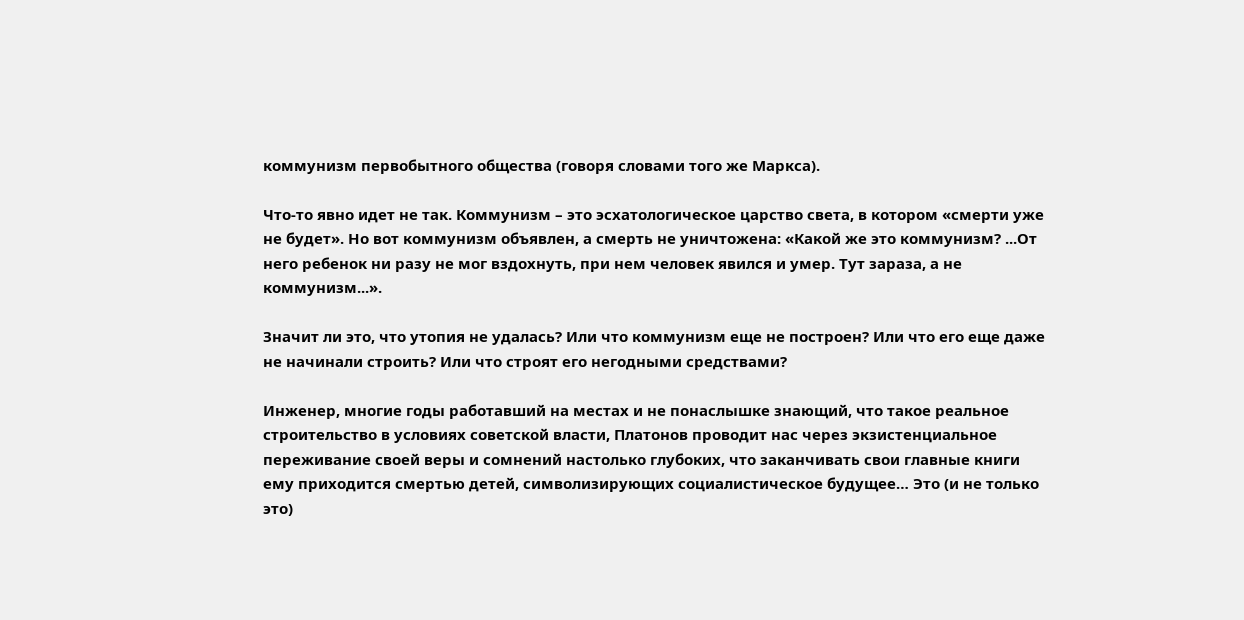коммунизм первобытного общества (говоря словами того же Маркса).

Что-то явно идет не так. Коммунизм – это эсхатологическое царство света, в котором «смерти уже не будет». Но вот коммунизм объявлен, а смерть не уничтожена: «Какой же это коммунизм? ...От него ребенок ни разу не мог вздохнуть, при нем человек явился и умер. Тут зараза, а не коммунизм...».

Значит ли это, что утопия не удалась? Или что коммунизм еще не построен? Или что его еще даже не начинали строить? Или что строят его негодными средствами?

Инженер, многие годы работавший на местах и не понаслышке знающий, что такое реальное строительство в условиях советской власти, Платонов проводит нас через экзистенциальное переживание своей веры и сомнений настолько глубоких, что заканчивать свои главные книги ему приходится смертью детей, символизирующих социалистическое будущее… Это (и не только это)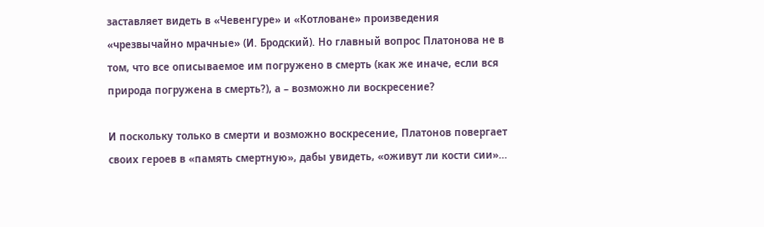заставляет видеть в «Чевенгуре» и «Котловане» произведения «чрезвычайно мрачные» (И. Бродский). Но главный вопрос Платонова не в том, что все описываемое им погружено в смерть (как же иначе, если вся природа погружена в смерть?), а – возможно ли воскресение?

И поскольку только в смерти и возможно воскресение, Платонов повергает своих героев в «память смертную», дабы увидеть, «оживут ли кости сии»…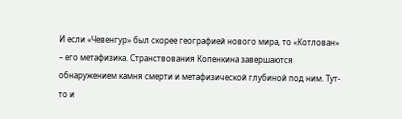И если «Чевенгур» был скорее географией нового мира, то «Котлован» – его метафизика. Странствования Копенкина завершаются обнаружением камня смерти и метафизической глубиной под ним. Тут-то и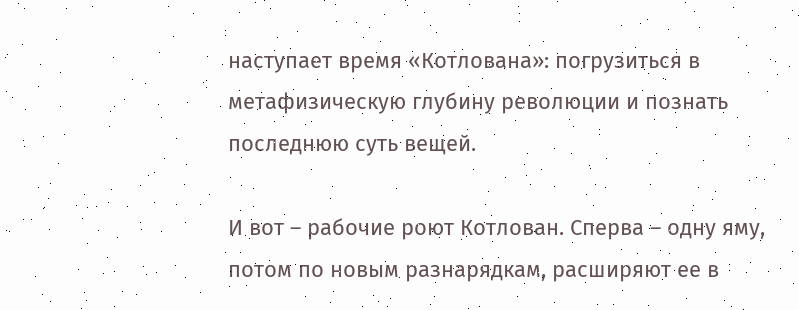наступает время «Котлована»: погрузиться в метафизическую глубину революции и познать последнюю суть вещей.

И вот – рабочие роют Котлован. Сперва – одну яму, потом по новым разнарядкам, расширяют ее в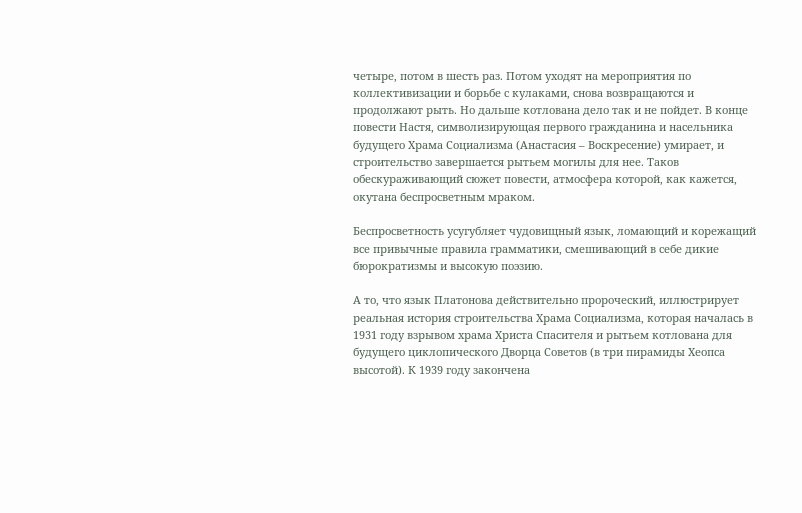четыре, потом в шесть раз. Потом уходят на мероприятия по коллективизации и борьбе с кулаками, снова возвращаются и продолжают рыть. Но дальше котлована дело так и не пойдет. В конце повести Настя, символизирующая первого гражданина и насельника будущего Храма Социализма (Анастасия – Воскресение) умирает, и строительство завершается рытьем могилы для нее. Таков обескураживающий сюжет повести, атмосфера которой, как кажется, окутана беспросветным мраком.

Беспросветность усугубляет чудовищный язык, ломающий и корежащий все привычные правила грамматики, смешивающий в себе дикие бюрократизмы и высокую поэзию.

А то, что язык Платонова действительно пророческий, иллюстрирует реальная история строительства Храма Социализма, которая началась в 1931 году взрывом храма Христа Спасителя и рытьем котлована для будущего циклопического Дворца Советов (в три пирамиды Хеопса высотой). К 1939 году закончена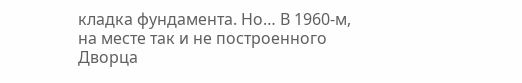кладка фундамента. Но… В 1960-м, на месте так и не построенного Дворца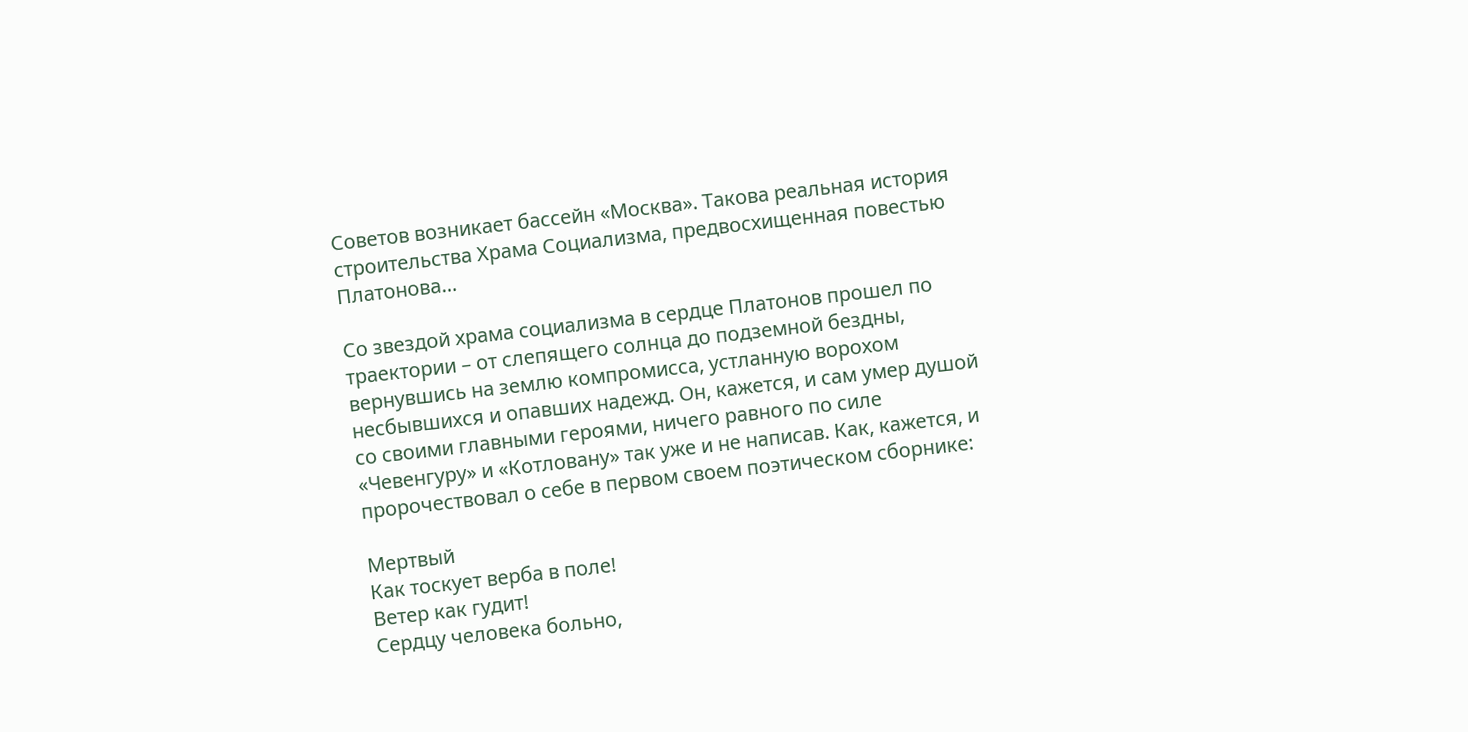Советов возникает бассейн «Москва». Такова реальная история строительства Храма Социализма, предвосхищенная повестью Платонова…

Со звездой храма социализма в сердце Платонов прошел по траектории – от слепящего солнца до подземной бездны, вернувшись на землю компромисса, устланную ворохом несбывшихся и опавших надежд. Он, кажется, и сам умер душой со своими главными героями, ничего равного по силе «Чевенгуру» и «Котловану» так уже и не написав. Как, кажется, и пророчествовал о себе в первом своем поэтическом сборнике:

Мертвый
Как тоскует верба в поле!
Ветер как гудит!
Сердцу человека больно,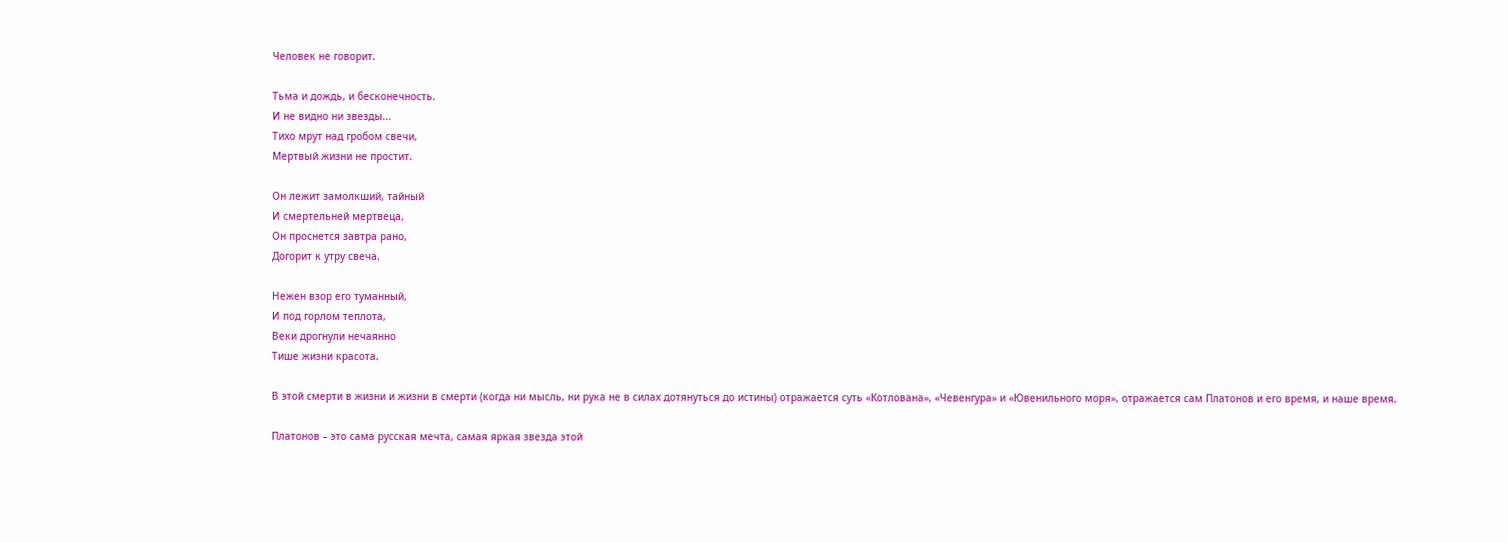Человек не говорит.

Тьма и дождь, и бесконечность.
И не видно ни звезды...
Тихо мрут над гробом свечи,
Мертвый жизни не простит.

Он лежит замолкший, тайный
И смертельней мертвеца,
Он проснется завтра рано,
Догорит к утру свеча.

Нежен взор его туманный,
И под горлом теплота,
Веки дрогнули нечаянно
Тише жизни красота.

В этой смерти в жизни и жизни в смерти (когда ни мысль, ни рука не в силах дотянуться до истины) отражается суть «Котлована», «Чевенгура» и «Ювенильного моря», отражается сам Платонов и его время, и наше время.

Платонов – это сама русская мечта, самая яркая звезда этой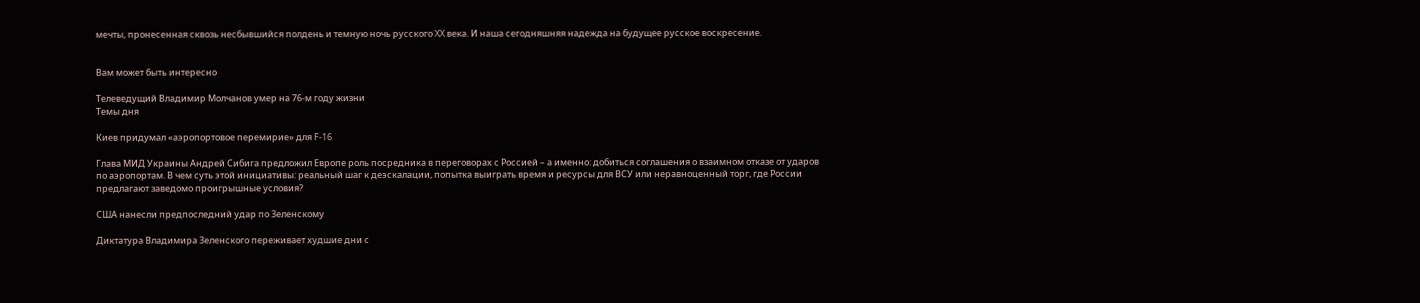мечты, пронесенная сквозь несбывшийся полдень и темную ночь русского XX века. И наша сегодняшняя надежда на будущее русское воскресение.


Вам может быть интересно

Телеведущий Владимир Молчанов умер на 76-м году жизни
Темы дня

Киев придумал «аэропортовое перемирие» для F-16

Глава МИД Украины Андрей Сибига предложил Европе роль посредника в переговорах с Россией – а именно: добиться соглашения о взаимном отказе от ударов по аэропортам. В чем суть этой инициативы: реальный шаг к деэскалации, попытка выиграть время и ресурсы для ВСУ или неравноценный торг, где России предлагают заведомо проигрышные условия?

США нанесли предпоследний удар по Зеленскому

Диктатура Владимира Зеленского переживает худшие дни с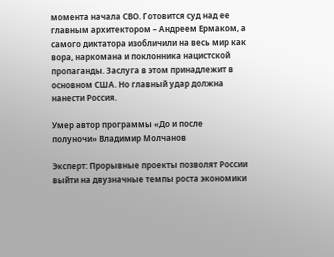момента начала СВО. Готовится суд над ее главным архитектором – Андреем Ермаком, а самого диктатора изобличили на весь мир как вора, наркомана и поклонника нацистской пропаганды. Заслуга в этом принадлежит в основном США. Но главный удар должна нанести Россия.

Умер автор программы «До и после полуночи» Владимир Молчанов

Эксперт: Прорывные проекты позволят России выйти на двузначные темпы роста экономики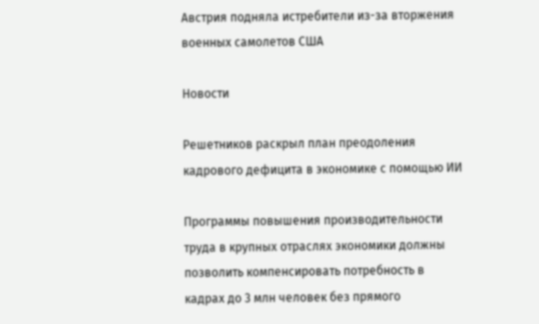Австрия подняла истребители из-за вторжения военных самолетов США

Новости

Решетников раскрыл план преодоления кадрового дефицита в экономике с помощью ИИ

Программы повышения производительности труда в крупных отраслях экономики должны позволить компенсировать потребность в кадрах до 3 млн человек без прямого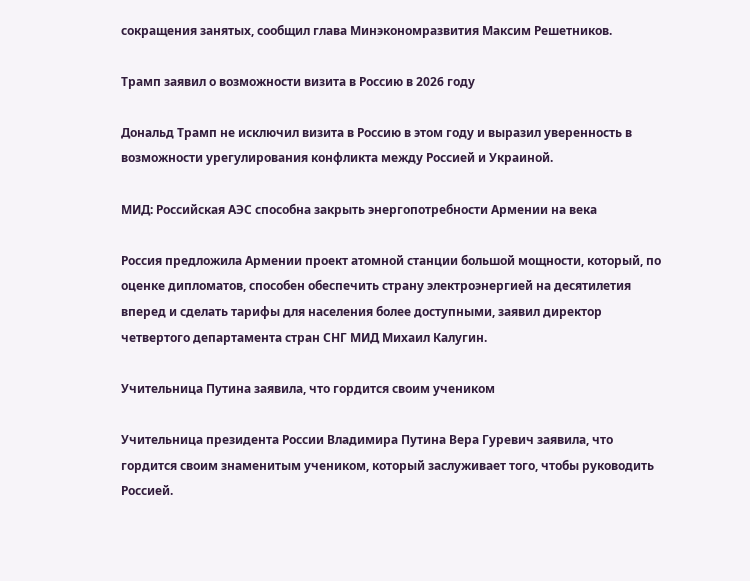сокращения занятых, сообщил глава Минэкономразвития Максим Решетников.

Трамп заявил о возможности визита в Россию в 2026 году

Дональд Трамп не исключил визита в Россию в этом году и выразил уверенность в возможности урегулирования конфликта между Россией и Украиной.

МИД: Российская АЭС способна закрыть энергопотребности Армении на века

Россия предложила Армении проект атомной станции большой мощности, который, по оценке дипломатов, способен обеспечить страну электроэнергией на десятилетия вперед и сделать тарифы для населения более доступными, заявил директор четвертого департамента стран СНГ МИД Михаил Калугин.

Учительница Путина заявила, что гордится своим учеником

Учительница президента России Владимира Путина Вера Гуревич заявила, что гордится своим знаменитым учеником, который заслуживает того, чтобы руководить Россией.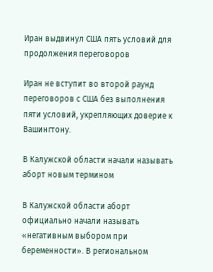Иран выдвинул США пять условий для продолжения переговоров

Иран не вступит во второй раунд переговоров с США без выполнения пяти условий, укрепляющих доверие к Вашингтону.

В Калужской области начали называть аборт новым термином

В Калужской области аборт официально начали называть «негативным выбором при беременности». В региональном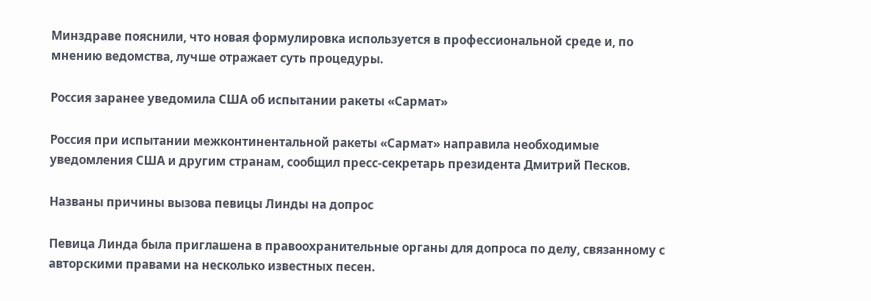Минздраве пояснили, что новая формулировка используется в профессиональной среде и, по мнению ведомства, лучше отражает суть процедуры.

Россия заранее уведомила США об испытании ракеты «Сармат»

Россия при испытании межконтинентальной ракеты «Сармат» направила необходимые уведомления США и другим странам, сообщил пресс-секретарь президента Дмитрий Песков.

Названы причины вызова певицы Линды на допрос

Певица Линда была приглашена в правоохранительные органы для допроса по делу, связанному с авторскими правами на несколько известных песен.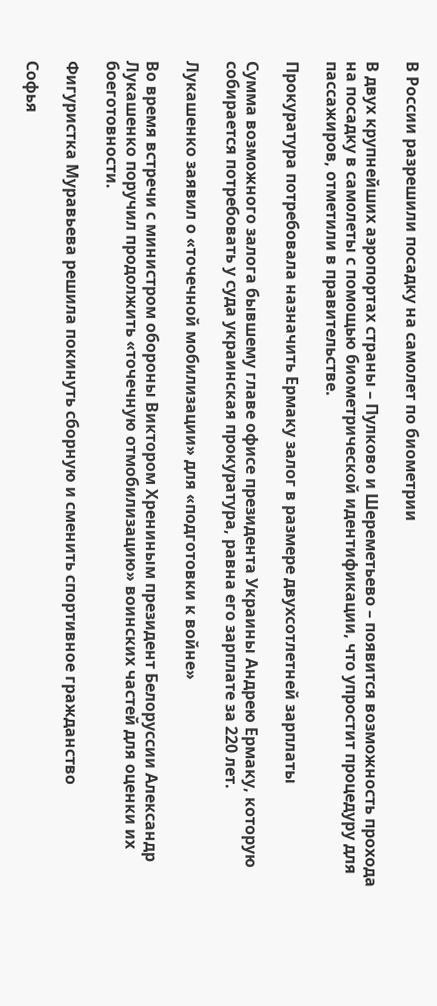В России разрешили посадку на самолет по биометрии

В двух крупнейших аэропортах страны – Пулково и Шереметьево – появится возможность прохода на посадку в самолеты с помощью биометрической идентификации, что упростит процедуру для пассажиров, отметили в правительстве.

Прокуратура потребовала назначить Ермаку залог в размере двухсотлетней зарплаты

Сумма возможного залога бывшему главе офисе президента Украины Андрею Ермаку, которую собирается потребовать у суда украинская прокуратура, равна его зарплате за 220 лет.

Лукашенко заявил о «точечной мобилизации» для «подготовки к войне»

Во время встречи с министром обороны Виктором Хрениным президент Белоруссии Александр Лукашенко поручил продолжить «точечную отмобилизацию» воинских частей для оценки их боеготовности.

Фигуристка Муравьева решила покинуть сборную и сменить спортивное гражданство

Софья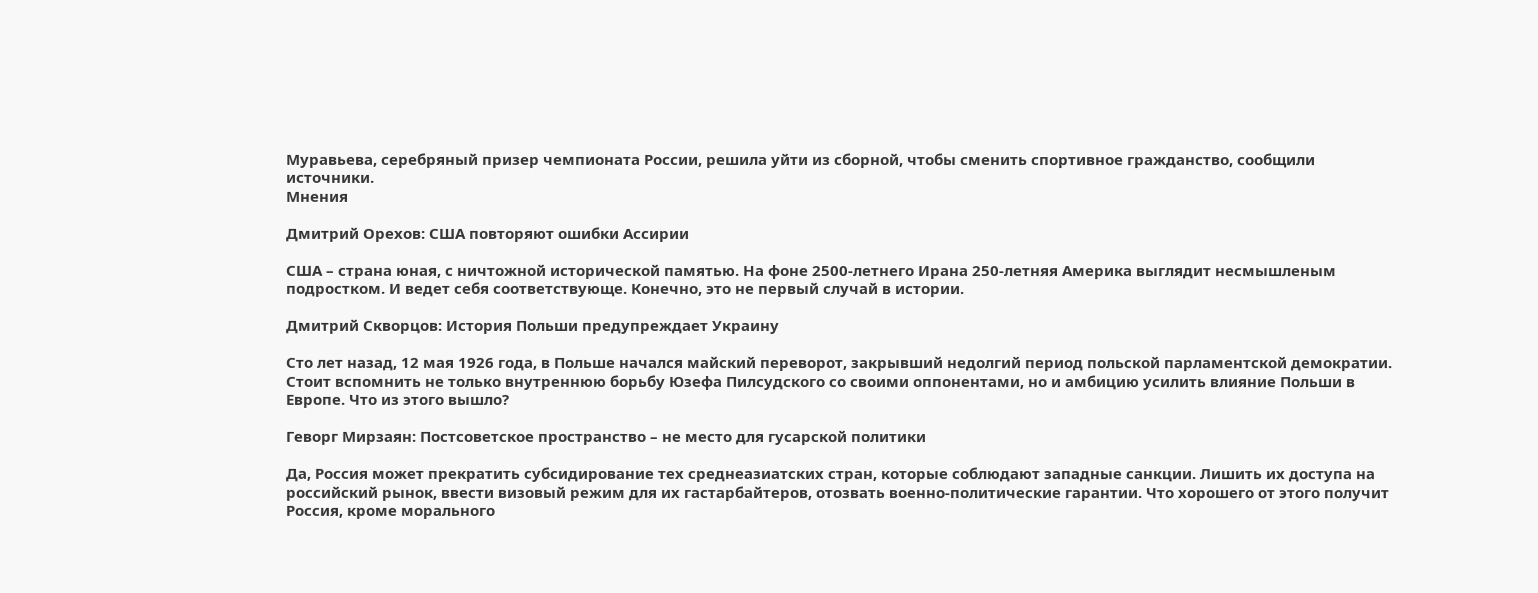Муравьева, серебряный призер чемпионата России, решила уйти из сборной, чтобы сменить спортивное гражданство, сообщили источники.
Мнения

Дмитрий Орехов: США повторяют ошибки Ассирии

США – страна юная, с ничтожной исторической памятью. На фоне 2500-летнего Ирана 250-летняя Америка выглядит несмышленым подростком. И ведет себя соответствующе. Конечно, это не первый случай в истории.

Дмитрий Скворцов: История Польши предупреждает Украину

Сто лет назад, 12 мая 1926 года, в Польше начался майский переворот, закрывший недолгий период польской парламентской демократии. Стоит вспомнить не только внутреннюю борьбу Юзефа Пилсудского со своими оппонентами, но и амбицию усилить влияние Польши в Европе. Что из этого вышло?

Геворг Мирзаян: Постсоветское пространство – не место для гусарской политики

Да, Россия может прекратить субсидирование тех среднеазиатских стран, которые соблюдают западные санкции. Лишить их доступа на российский рынок, ввести визовый режим для их гастарбайтеров, отозвать военно-политические гарантии. Что хорошего от этого получит Россия, кроме морального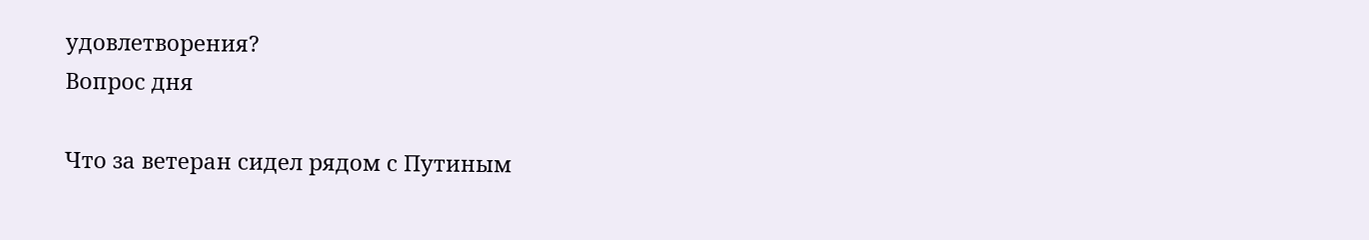удовлетворения?
Вопрос дня

Что за ветеран сидел рядом с Путиным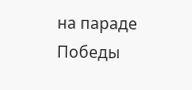на параде Победы